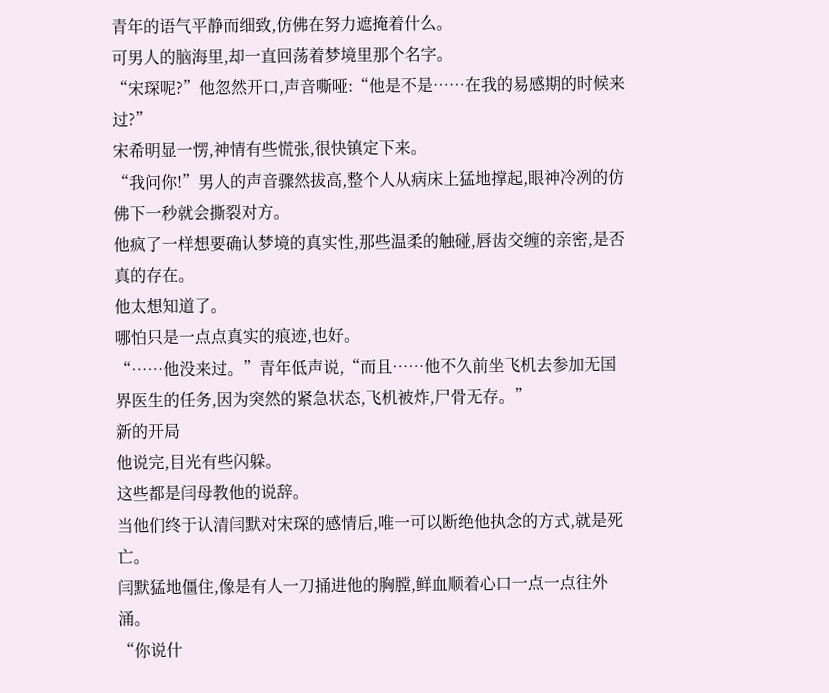青年的语气平静而细致,仿佛在努力遮掩着什么。
可男人的脑海里,却一直回荡着梦境里那个名字。
“宋琛呢?”他忽然开口,声音嘶哑:“他是不是……在我的易感期的时候来过?”
宋希明显一愣,神情有些慌张,很快镇定下来。
“我问你!”男人的声音骤然拔高,整个人从病床上猛地撑起,眼神冷冽的仿佛下一秒就会撕裂对方。
他疯了一样想要确认梦境的真实性,那些温柔的触碰,唇齿交缠的亲密,是否真的存在。
他太想知道了。
哪怕只是一点点真实的痕迹,也好。
“……他没来过。”青年低声说,“而且……他不久前坐飞机去参加无国界医生的任务,因为突然的紧急状态,飞机被炸,尸骨无存。”
新的开局
他说完,目光有些闪躲。
这些都是闫母教他的说辞。
当他们终于认清闫默对宋琛的感情后,唯一可以断绝他执念的方式,就是死亡。
闫默猛地僵住,像是有人一刀捅进他的胸膛,鲜血顺着心口一点一点往外涌。
“你说什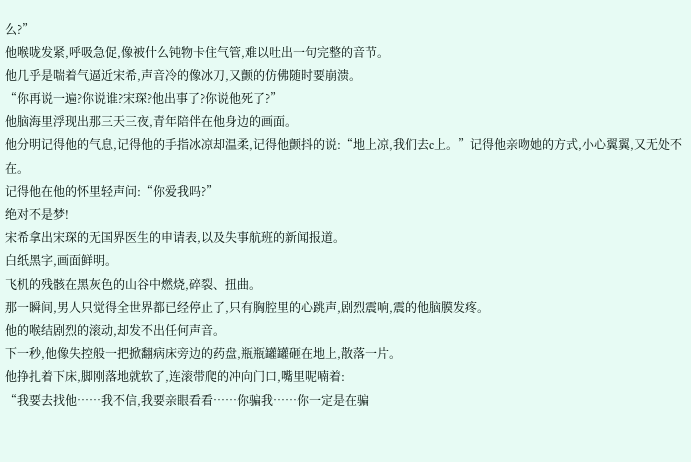么?”
他喉咙发紧,呼吸急促,像被什么钝物卡住气管,难以吐出一句完整的音节。
他几乎是喘着气逼近宋希,声音冷的像冰刀,又颤的仿佛随时要崩溃。
“你再说一遍?你说谁?宋琛?他出事了?你说他死了?”
他脑海里浮现出那三天三夜,青年陪伴在他身边的画面。
他分明记得他的气息,记得他的手指冰凉却温柔,记得他颤抖的说:“地上凉,我们去c上。”记得他亲吻她的方式,小心翼翼,又无处不在。
记得他在他的怀里轻声问:“你爱我吗?”
绝对不是梦!
宋希拿出宋琛的无国界医生的申请表,以及失事航班的新闻报道。
白纸黑字,画面鲜明。
飞机的残骸在黑灰色的山谷中燃烧,碎裂、扭曲。
那一瞬间,男人只觉得全世界都已经停止了,只有胸腔里的心跳声,剧烈震响,震的他脑膜发疼。
他的喉结剧烈的滚动,却发不出任何声音。
下一秒,他像失控般一把掀翻病床旁边的药盘,瓶瓶罐罐砸在地上,散落一片。
他挣扎着下床,脚刚落地就软了,连滚带爬的冲向门口,嘴里呢喃着:
“我要去找他……我不信,我要亲眼看看……你骗我……你一定是在骗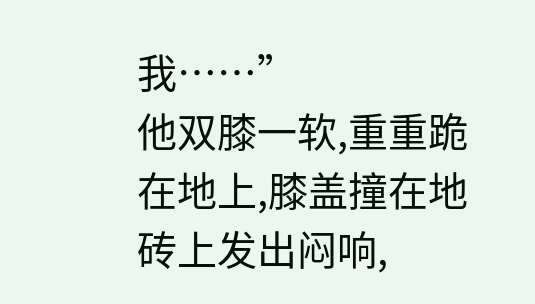我……”
他双膝一软,重重跪在地上,膝盖撞在地砖上发出闷响,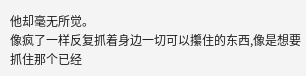他却毫无所觉。
像疯了一样反复抓着身边一切可以攥住的东西,像是想要抓住那个已经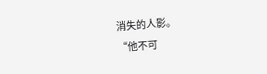消失的人影。
“他不可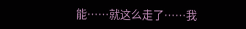能……就这么走了……我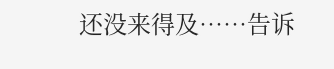还没来得及……告诉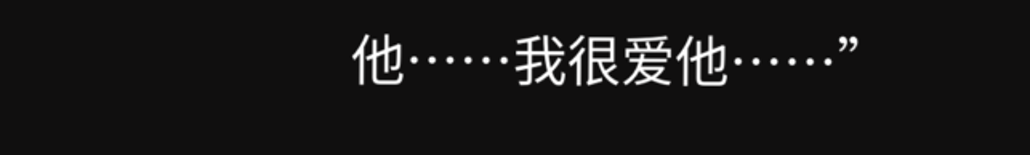他……我很爱他……”